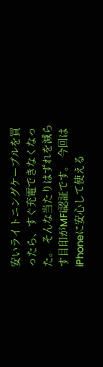安いライトニングケーブルを買ったら、すぐ充電できなくなった。 そんな当たりはずれを減らす目印がMFi認証です。 今回はiPhoneに安心して使える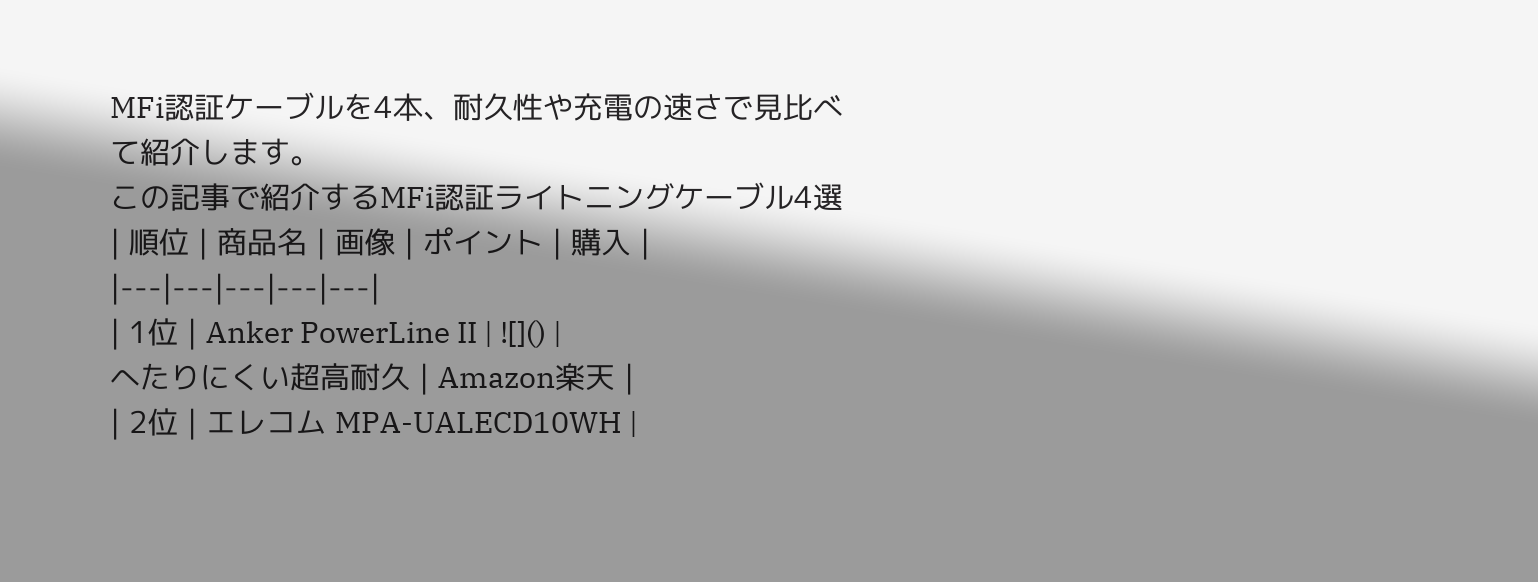MFi認証ケーブルを4本、耐久性や充電の速さで見比べて紹介します。
この記事で紹介するMFi認証ライトニングケーブル4選
| 順位 | 商品名 | 画像 | ポイント | 購入 |
|---|---|---|---|---|
| 1位 | Anker PowerLine II | ![]() |
へたりにくい超高耐久 | Amazon楽天 |
| 2位 | エレコム MPA-UALECD10WH |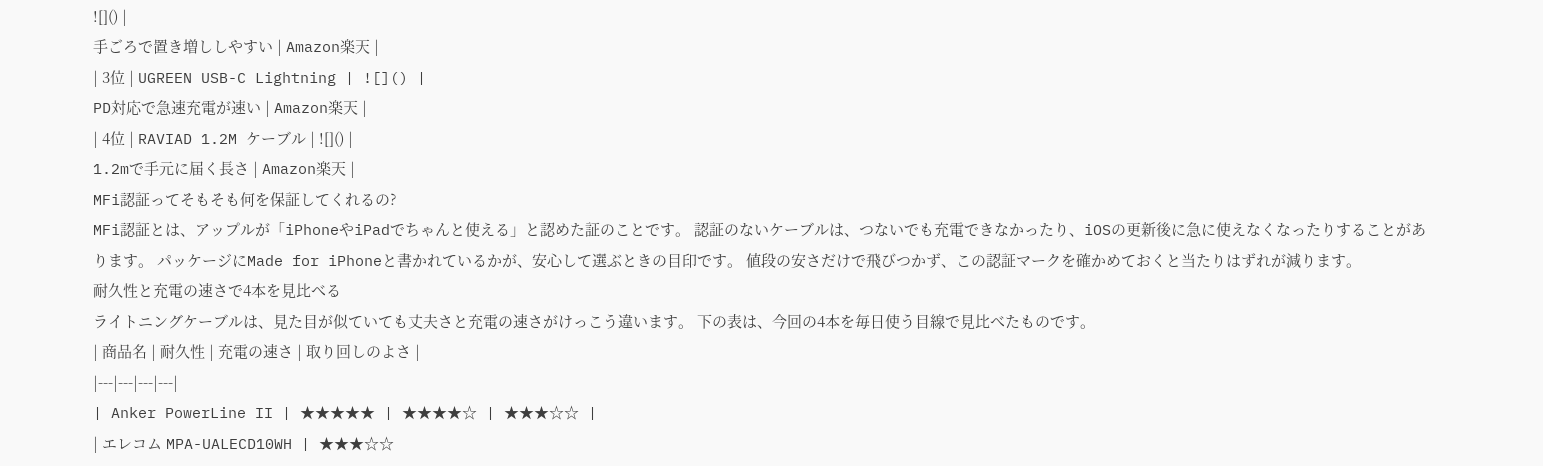![]() |
手ごろで置き増ししやすい | Amazon楽天 |
| 3位 | UGREEN USB-C Lightning | ![]() |
PD対応で急速充電が速い | Amazon楽天 |
| 4位 | RAVIAD 1.2M ケーブル | ![]() |
1.2mで手元に届く長さ | Amazon楽天 |
MFi認証ってそもそも何を保証してくれるの?
MFi認証とは、アップルが「iPhoneやiPadでちゃんと使える」と認めた証のことです。 認証のないケーブルは、つないでも充電できなかったり、iOSの更新後に急に使えなくなったりすることがあります。 パッケージにMade for iPhoneと書かれているかが、安心して選ぶときの目印です。 値段の安さだけで飛びつかず、この認証マークを確かめておくと当たりはずれが減ります。
耐久性と充電の速さで4本を見比べる
ライトニングケーブルは、見た目が似ていても丈夫さと充電の速さがけっこう違います。 下の表は、今回の4本を毎日使う目線で見比べたものです。
| 商品名 | 耐久性 | 充電の速さ | 取り回しのよさ |
|---|---|---|---|
| Anker PowerLine II | ★★★★★ | ★★★★☆ | ★★★☆☆ |
| エレコム MPA-UALECD10WH | ★★★☆☆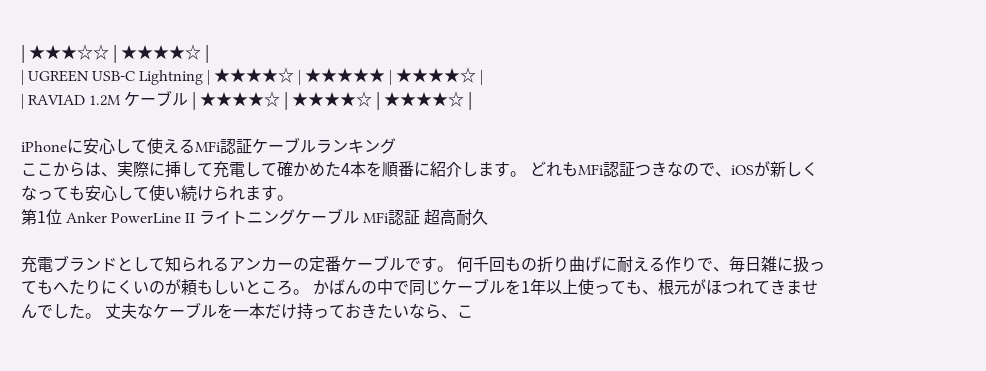| ★★★☆☆ | ★★★★☆ |
| UGREEN USB-C Lightning | ★★★★☆ | ★★★★★ | ★★★★☆ |
| RAVIAD 1.2M ケーブル | ★★★★☆ | ★★★★☆ | ★★★★☆ |

iPhoneに安心して使えるMFi認証ケーブルランキング
ここからは、実際に挿して充電して確かめた4本を順番に紹介します。 どれもMFi認証つきなので、iOSが新しくなっても安心して使い続けられます。
第1位 Anker PowerLine II ライトニングケーブル MFi認証 超高耐久

充電ブランドとして知られるアンカーの定番ケーブルです。 何千回もの折り曲げに耐える作りで、毎日雑に扱ってもへたりにくいのが頼もしいところ。 かばんの中で同じケーブルを1年以上使っても、根元がほつれてきませんでした。 丈夫なケーブルを一本だけ持っておきたいなら、こ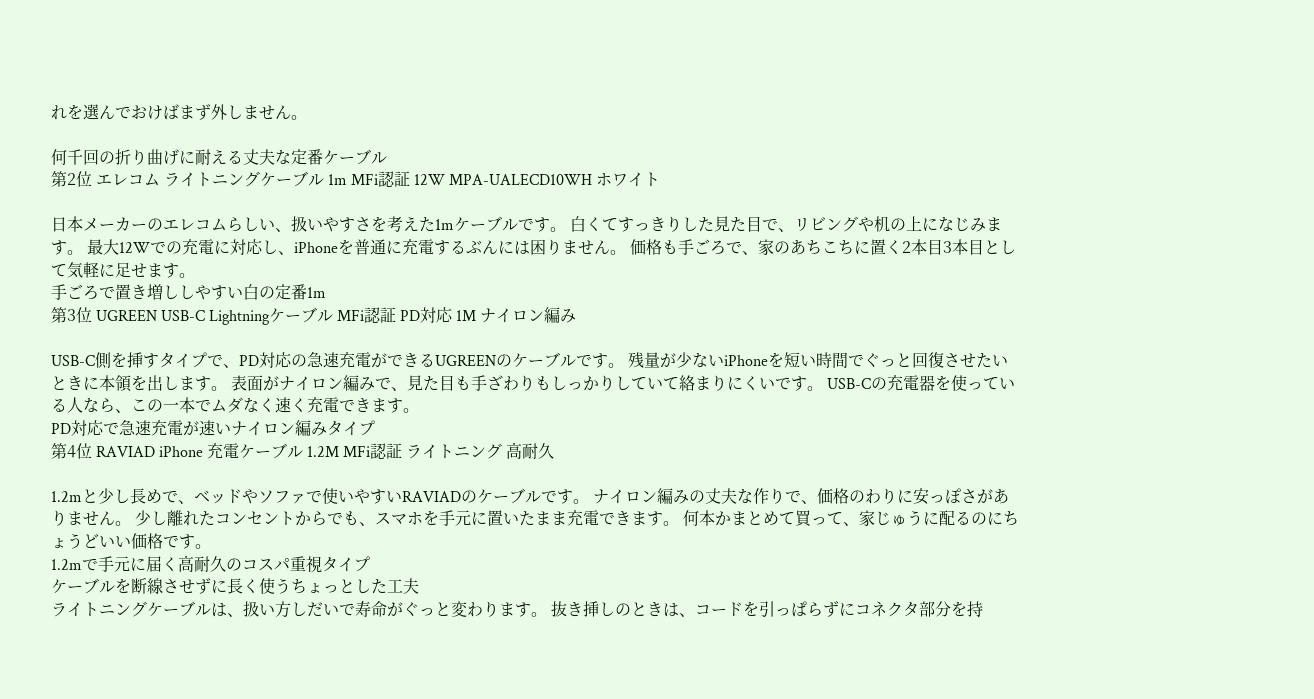れを選んでおけばまず外しません。

何千回の折り曲げに耐える丈夫な定番ケーブル
第2位 エレコム ライトニングケーブル 1m MFi認証 12W MPA-UALECD10WH ホワイト

日本メーカーのエレコムらしい、扱いやすさを考えた1mケーブルです。 白くてすっきりした見た目で、リビングや机の上になじみます。 最大12Wでの充電に対応し、iPhoneを普通に充電するぶんには困りません。 価格も手ごろで、家のあちこちに置く2本目3本目として気軽に足せます。
手ごろで置き増ししやすい白の定番1m
第3位 UGREEN USB-C Lightningケーブル MFi認証 PD対応 1M ナイロン編み

USB-C側を挿すタイプで、PD対応の急速充電ができるUGREENのケーブルです。 残量が少ないiPhoneを短い時間でぐっと回復させたいときに本領を出します。 表面がナイロン編みで、見た目も手ざわりもしっかりしていて絡まりにくいです。 USB-Cの充電器を使っている人なら、この一本でムダなく速く充電できます。
PD対応で急速充電が速いナイロン編みタイプ
第4位 RAVIAD iPhone 充電ケーブル 1.2M MFi認証 ライトニング 高耐久

1.2mと少し長めで、ベッドやソファで使いやすいRAVIADのケーブルです。 ナイロン編みの丈夫な作りで、価格のわりに安っぽさがありません。 少し離れたコンセントからでも、スマホを手元に置いたまま充電できます。 何本かまとめて買って、家じゅうに配るのにちょうどいい価格です。
1.2mで手元に届く高耐久のコスパ重視タイプ
ケーブルを断線させずに長く使うちょっとした工夫
ライトニングケーブルは、扱い方しだいで寿命がぐっと変わります。 抜き挿しのときは、コードを引っぱらずにコネクタ部分を持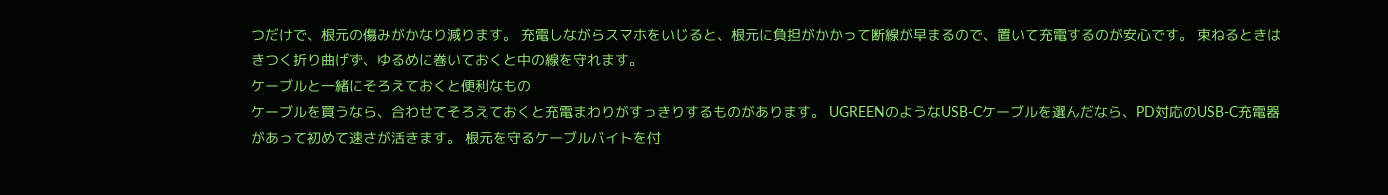つだけで、根元の傷みがかなり減ります。 充電しながらスマホをいじると、根元に負担がかかって断線が早まるので、置いて充電するのが安心です。 束ねるときはきつく折り曲げず、ゆるめに巻いておくと中の線を守れます。
ケーブルと一緒にそろえておくと便利なもの
ケーブルを買うなら、合わせてそろえておくと充電まわりがすっきりするものがあります。 UGREENのようなUSB-Cケーブルを選んだなら、PD対応のUSB-C充電器があって初めて速さが活きます。 根元を守るケーブルバイトを付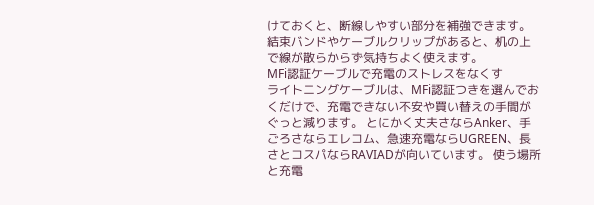けておくと、断線しやすい部分を補強できます。 結束バンドやケーブルクリップがあると、机の上で線が散らからず気持ちよく使えます。
MFi認証ケーブルで充電のストレスをなくす
ライトニングケーブルは、MFi認証つきを選んでおくだけで、充電できない不安や買い替えの手間がぐっと減ります。 とにかく丈夫さならAnker、手ごろさならエレコム、急速充電ならUGREEN、長さとコスパならRAVIADが向いています。 使う場所と充電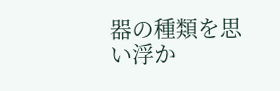器の種類を思い浮か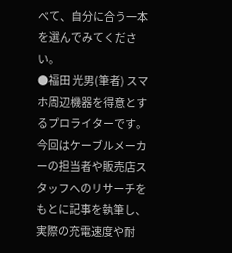べて、自分に合う一本を選んでみてください。
●福田 光男(筆者) スマホ周辺機器を得意とするプロライターです。 今回はケーブルメーカーの担当者や販売店スタッフへのリサーチをもとに記事を執筆し、実際の充電速度や耐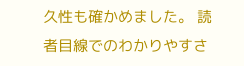久性も確かめました。 読者目線でのわかりやすさ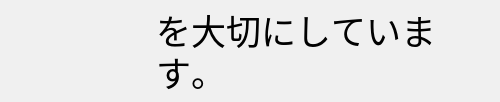を大切にしています。